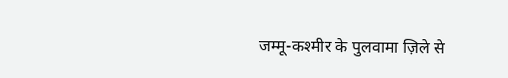जम्मू-कश्मीर के पुलवामा ज़िले से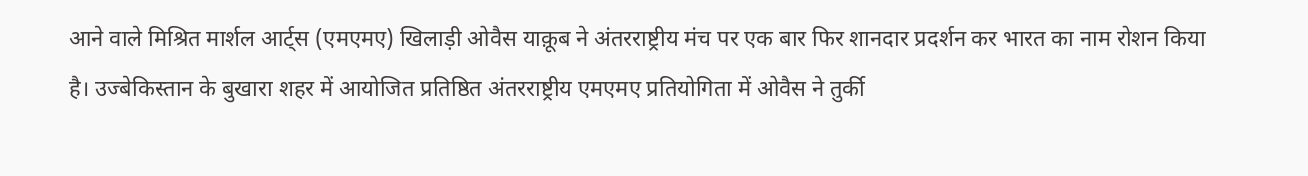आने वाले मिश्रित मार्शल आर्ट्स (एमएमए) खिलाड़ी ओवैस याक़ूब ने अंतरराष्ट्रीय मंच पर एक बार फिर शानदार प्रदर्शन कर भारत का नाम रोशन किया है। उज्बेकिस्तान के बुखारा शहर में आयोजित प्रतिष्ठित अंतरराष्ट्रीय एमएमए प्रतियोगिता में ओवैस ने तुर्की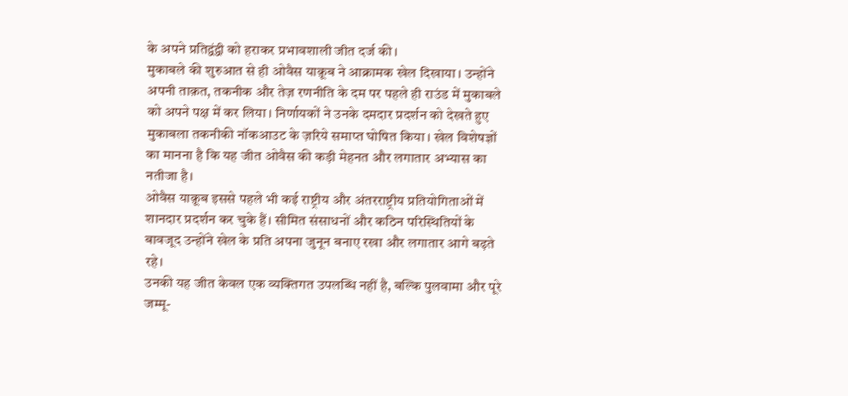के अपने प्रतिद्वंद्वी को हराकर प्रभावशाली जीत दर्ज की।
मुकाबले की शुरुआत से ही ओवैस याक़ूब ने आक्रामक खेल दिखाया। उन्होंने अपनी ताक़त, तकनीक और तेज़ रणनीति के दम पर पहले ही राउंड में मुकाबले को अपने पक्ष में कर लिया। निर्णायकों ने उनके दमदार प्रदर्शन को देखते हुए मुकाबला तकनीकी नॉकआउट के ज़रिये समाप्त घोषित किया। खेल विशेषज्ञों का मानना है कि यह जीत ओवैस की कड़ी मेहनत और लगातार अभ्यास का नतीजा है।
ओवैस याक़ूब इससे पहले भी कई राष्ट्रीय और अंतरराष्ट्रीय प्रतियोगिताओं में शानदार प्रदर्शन कर चुके हैं। सीमित संसाधनों और कठिन परिस्थितियों के बावजूद उन्होंने खेल के प्रति अपना जुनून बनाए रखा और लगातार आगे बढ़ते रहे।
उनकी यह जीत केवल एक व्यक्तिगत उपलब्धि नहीं है, बल्कि पुलवामा और पूरे जम्मू-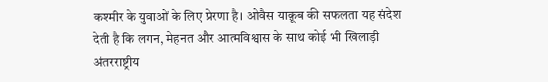कश्मीर के युवाओं के लिए प्रेरणा है। ओवैस याक़ूब की सफलता यह संदेश देती है कि लगन, मेहनत और आत्मविश्वास के साथ कोई भी खिलाड़ी अंतरराष्ट्रीय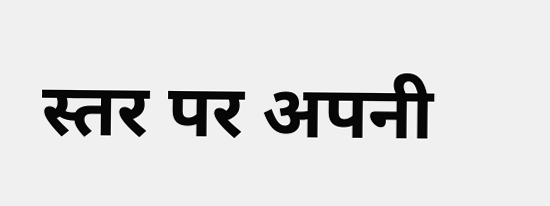स्तर पर अपनी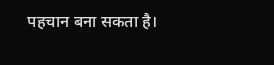पहचान बना सकता है।